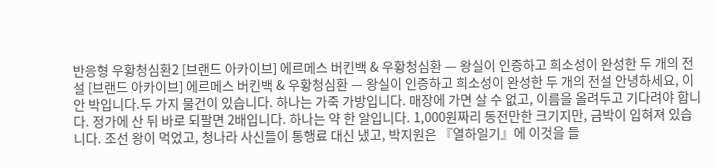반응형 우황청심환2 [브랜드 아카이브] 에르메스 버킨백 & 우황청심환 — 왕실이 인증하고 희소성이 완성한 두 개의 전설 [브랜드 아카이브] 에르메스 버킨백 & 우황청심환 — 왕실이 인증하고 희소성이 완성한 두 개의 전설 안녕하세요, 이안 박입니다.두 가지 물건이 있습니다. 하나는 가죽 가방입니다. 매장에 가면 살 수 없고, 이름을 올려두고 기다려야 합니다. 정가에 산 뒤 바로 되팔면 2배입니다. 하나는 약 한 알입니다. 1,000원짜리 동전만한 크기지만, 금박이 입혀져 있습니다. 조선 왕이 먹었고, 청나라 사신들이 통행료 대신 냈고, 박지원은 『열하일기』에 이것을 들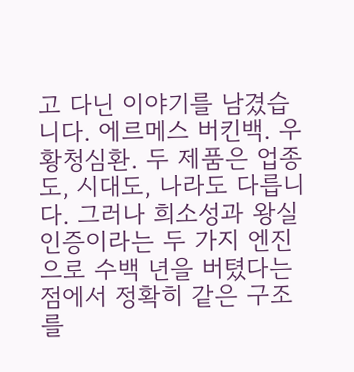고 다닌 이야기를 남겼습니다. 에르메스 버킨백. 우황청심환. 두 제품은 업종도, 시대도, 나라도 다릅니다. 그러나 희소성과 왕실 인증이라는 두 가지 엔진으로 수백 년을 버텼다는 점에서 정확히 같은 구조를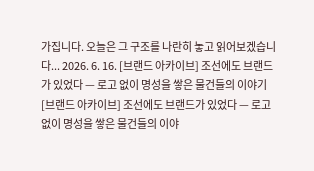가집니다. 오늘은 그 구조를 나란히 놓고 읽어보겠습니다... 2026. 6. 16. [브랜드 아카이브] 조선에도 브랜드가 있었다 — 로고 없이 명성을 쌓은 물건들의 이야기 [브랜드 아카이브] 조선에도 브랜드가 있었다 — 로고 없이 명성을 쌓은 물건들의 이야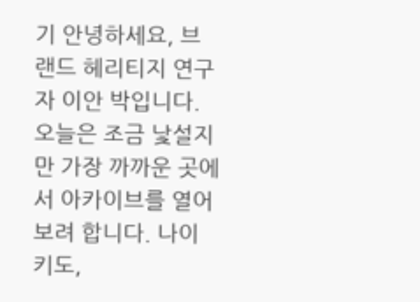기 안녕하세요, 브랜드 헤리티지 연구자 이안 박입니다. 오늘은 조금 낯설지만 가장 까까운 곳에서 아카이브를 열어보려 합니다. 나이키도,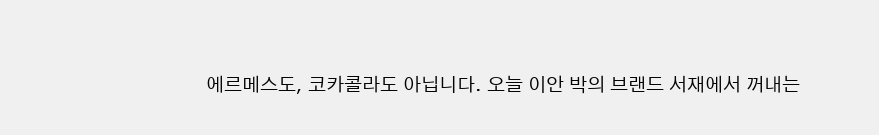에르메스도, 코카콜라도 아닙니다. 오늘 이안 박의 브랜드 서재에서 꺼내는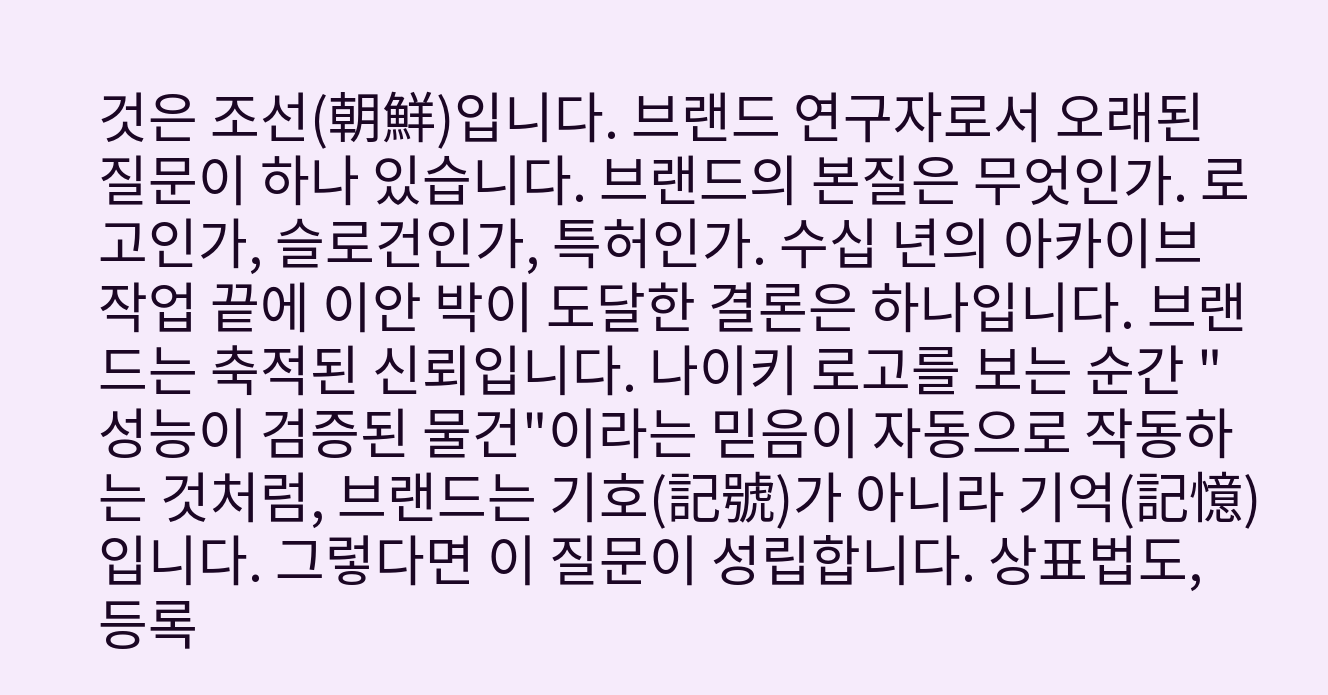것은 조선(朝鮮)입니다. 브랜드 연구자로서 오래된 질문이 하나 있습니다. 브랜드의 본질은 무엇인가. 로고인가, 슬로건인가, 특허인가. 수십 년의 아카이브 작업 끝에 이안 박이 도달한 결론은 하나입니다. 브랜드는 축적된 신뢰입니다. 나이키 로고를 보는 순간 "성능이 검증된 물건"이라는 믿음이 자동으로 작동하는 것처럼, 브랜드는 기호(記號)가 아니라 기억(記憶)입니다. 그렇다면 이 질문이 성립합니다. 상표법도, 등록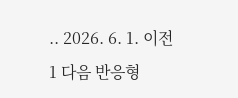.. 2026. 6. 1. 이전 1 다음 반응형